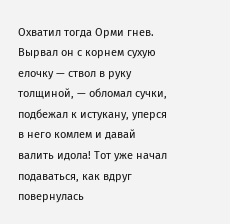Охватил тогда Орми гнев. Вырвал он с корнем сухую елочку — ствол в руку толщиной, — обломал сучки, подбежал к истукану, уперся в него комлем и давай валить идола! Тот уже начал подаваться, как вдруг повернулась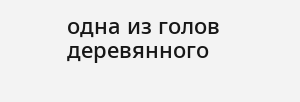одна из голов деревянного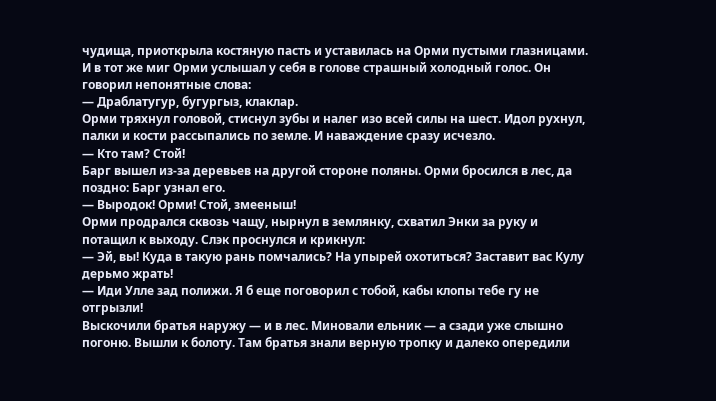чудища, приоткрыла костяную пасть и уставилась на Орми пустыми глазницами. И в тот же миг Орми услышал у себя в голове страшный холодный голос. Он говорил непонятные слова:
— Драблатугур, бугургыз, клаклар.
Орми тряхнул головой, стиснул зубы и налег изо всей силы на шест. Идол рухнул, палки и кости рассыпались по земле. И наваждение сразу исчезло.
— Кто там? Стой!
Барг вышел из-за деревьев на другой стороне поляны. Орми бросился в лес, да поздно: Барг узнал его.
— Выродок! Орми! Стой, змееныш!
Орми продрался сквозь чащу, нырнул в землянку, схватил Энки за руку и потащил к выходу. Слэк проснулся и крикнул:
— Эй, вы! Куда в такую рань помчались? На упырей охотиться? Заставит вас Кулу дерьмо жрать!
— Иди Улле зад полижи. Я б еще поговорил с тобой, кабы клопы тебе гу не отгрызли!
Выскочили братья наружу — и в лес. Миновали ельник — а сзади уже слышно погоню. Вышли к болоту. Там братья знали верную тропку и далеко опередили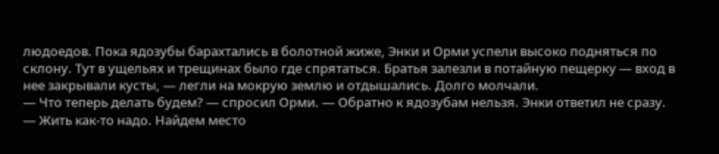людоедов. Пока ядозубы барахтались в болотной жиже, Энки и Орми успели высоко подняться по склону. Тут в ущельях и трещинах было где спрятаться. Братья залезли в потайную пещерку — вход в нее закрывали кусты, — легли на мокрую землю и отдышались. Долго молчали.
— Что теперь делать будем? — спросил Орми. — Обратно к ядозубам нельзя. Энки ответил не сразу.
— Жить как-то надо. Найдем место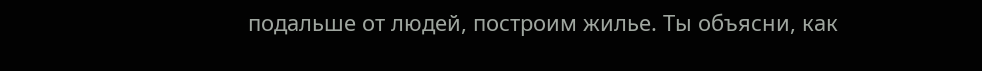подальше от людей, построим жилье. Ты объясни, как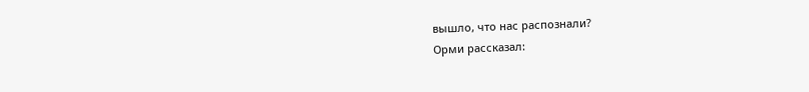вышло, что нас распознали?
Орми рассказал: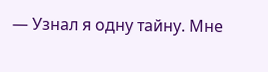— Узнал я одну тайну. Мне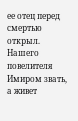ее отец перед смертью открыл. Нашего повелителя Имиром звать, а живет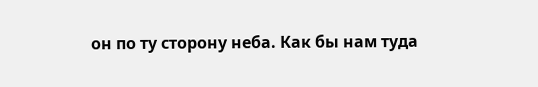он по ту сторону неба. Как бы нам туда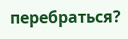перебраться?